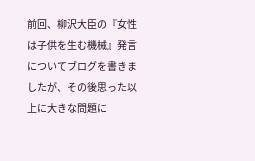前回、柳沢大臣の『女性は子供を生む機械』発言についてブログを書きましたが、その後思った以上に大きな問題に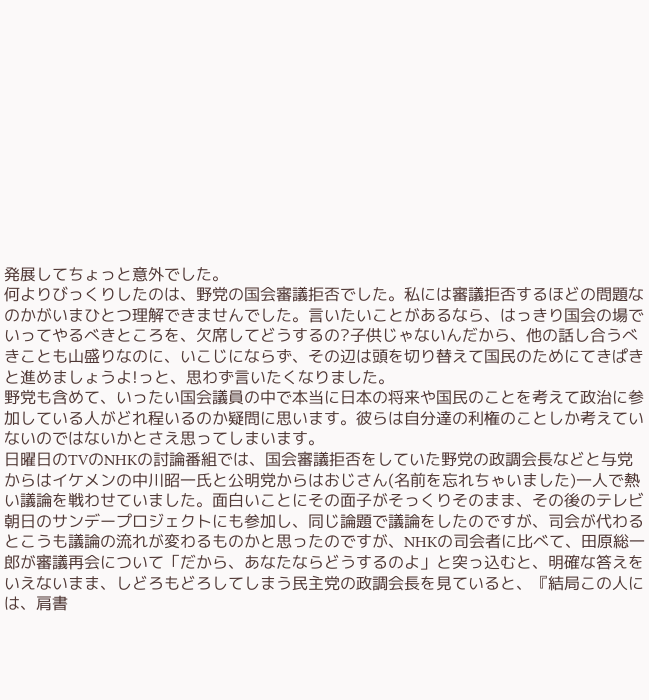発展してちょっと意外でした。
何よりびっくりしたのは、野党の国会審議拒否でした。私には審議拒否するほどの問題なのかがいまひとつ理解できませんでした。言いたいことがあるなら、はっきり国会の場でいってやるべきところを、欠席してどうするの?子供じゃないんだから、他の話し合うべきことも山盛りなのに、いこじにならず、その辺は頭を切り替えて国民のためにてきぱきと進めましょうよ!っと、思わず言いたくなりました。
野党も含めて、いったい国会議員の中で本当に日本の将来や国民のことを考えて政治に参加している人がどれ程いるのか疑問に思います。彼らは自分達の利権のことしか考えていないのではないかとさえ思ってしまいます。
日曜日のTVのNHKの討論番組では、国会審議拒否をしていた野党の政調会長などと与党からはイケメンの中川昭一氏と公明党からはおじさん(名前を忘れちゃいました)一人で熱い議論を戦わせていました。面白いことにその面子がそっくりそのまま、その後のテレビ朝日のサンデープロジェクトにも参加し、同じ論題で議論をしたのですが、司会が代わるとこうも議論の流れが変わるものかと思ったのですが、NHKの司会者に比べて、田原総一郎が審議再会について「だから、あなたならどうするのよ」と突っ込むと、明確な答えをいえないまま、しどろもどろしてしまう民主党の政調会長を見ていると、『結局この人には、肩書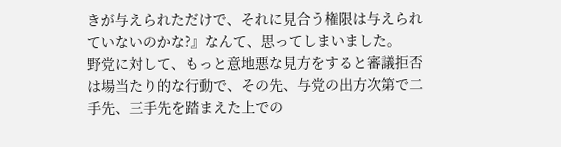きが与えられただけで、それに見合う権限は与えられていないのかな?』なんて、思ってしまいました。
野党に対して、もっと意地悪な見方をすると審議拒否は場当たり的な行動で、その先、与党の出方次第で二手先、三手先を踏まえた上での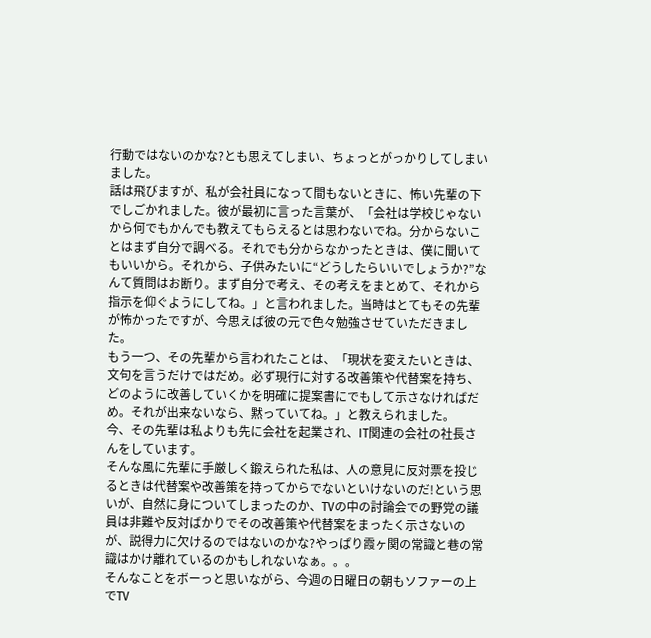行動ではないのかな?とも思えてしまい、ちょっとがっかりしてしまいました。
話は飛びますが、私が会社員になって間もないときに、怖い先輩の下でしごかれました。彼が最初に言った言葉が、「会社は学校じゃないから何でもかんでも教えてもらえるとは思わないでね。分からないことはまず自分で調べる。それでも分からなかったときは、僕に聞いてもいいから。それから、子供みたいに“どうしたらいいでしょうか?”なんて質問はお断り。まず自分で考え、その考えをまとめて、それから指示を仰ぐようにしてね。」と言われました。当時はとてもその先輩が怖かったですが、今思えば彼の元で色々勉強させていただきました。
もう一つ、その先輩から言われたことは、「現状を変えたいときは、文句を言うだけではだめ。必ず現行に対する改善策や代替案を持ち、どのように改善していくかを明確に提案書にでもして示さなければだめ。それが出来ないなら、黙っていてね。」と教えられました。
今、その先輩は私よりも先に会社を起業され、IT関連の会社の社長さんをしています。
そんな風に先輩に手厳しく鍛えられた私は、人の意見に反対票を投じるときは代替案や改善策を持ってからでないといけないのだ!という思いが、自然に身についてしまったのか、TVの中の討論会での野党の議員は非難や反対ばかりでその改善策や代替案をまったく示さないのが、説得力に欠けるのではないのかな?やっぱり霞ヶ関の常識と巷の常識はかけ離れているのかもしれないなぁ。。。
そんなことをボーっと思いながら、今週の日曜日の朝もソファーの上でTV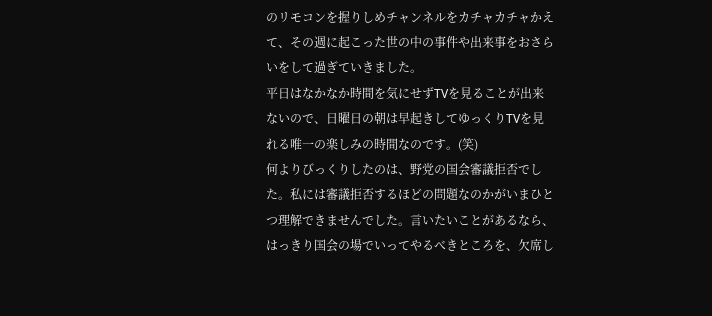のリモコンを握りしめチャンネルをカチャカチャかえて、その週に起こった世の中の事件や出来事をおさらいをして過ぎていきました。
平日はなかなか時間を気にせずTVを見ることが出来ないので、日曜日の朝は早起きしてゆっくりTVを見れる唯一の楽しみの時間なのです。(笑)
何よりびっくりしたのは、野党の国会審議拒否でした。私には審議拒否するほどの問題なのかがいまひとつ理解できませんでした。言いたいことがあるなら、はっきり国会の場でいってやるべきところを、欠席し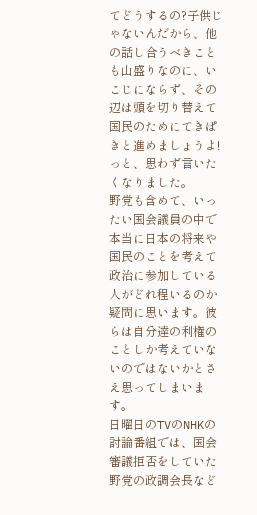てどうするの?子供じゃないんだから、他の話し合うべきことも山盛りなのに、いこじにならず、その辺は頭を切り替えて国民のためにてきぱきと進めましょうよ!っと、思わず言いたくなりました。
野党も含めて、いったい国会議員の中で本当に日本の将来や国民のことを考えて政治に参加している人がどれ程いるのか疑問に思います。彼らは自分達の利権のことしか考えていないのではないかとさえ思ってしまいます。
日曜日のTVのNHKの討論番組では、国会審議拒否をしていた野党の政調会長など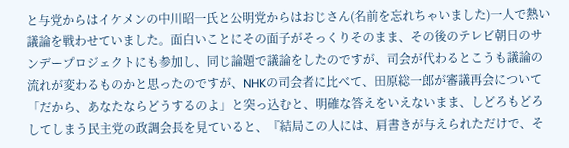と与党からはイケメンの中川昭一氏と公明党からはおじさん(名前を忘れちゃいました)一人で熱い議論を戦わせていました。面白いことにその面子がそっくりそのまま、その後のテレビ朝日のサンデープロジェクトにも参加し、同じ論題で議論をしたのですが、司会が代わるとこうも議論の流れが変わるものかと思ったのですが、NHKの司会者に比べて、田原総一郎が審議再会について「だから、あなたならどうするのよ」と突っ込むと、明確な答えをいえないまま、しどろもどろしてしまう民主党の政調会長を見ていると、『結局この人には、肩書きが与えられただけで、そ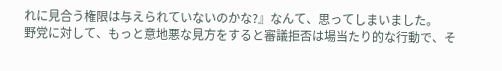れに見合う権限は与えられていないのかな?』なんて、思ってしまいました。
野党に対して、もっと意地悪な見方をすると審議拒否は場当たり的な行動で、そ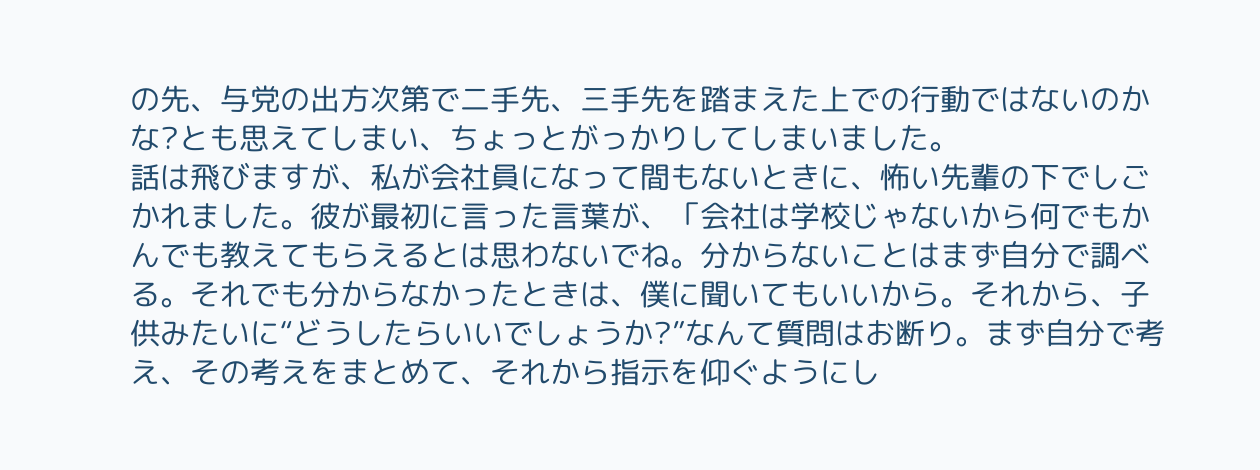の先、与党の出方次第で二手先、三手先を踏まえた上での行動ではないのかな?とも思えてしまい、ちょっとがっかりしてしまいました。
話は飛びますが、私が会社員になって間もないときに、怖い先輩の下でしごかれました。彼が最初に言った言葉が、「会社は学校じゃないから何でもかんでも教えてもらえるとは思わないでね。分からないことはまず自分で調べる。それでも分からなかったときは、僕に聞いてもいいから。それから、子供みたいに“どうしたらいいでしょうか?”なんて質問はお断り。まず自分で考え、その考えをまとめて、それから指示を仰ぐようにし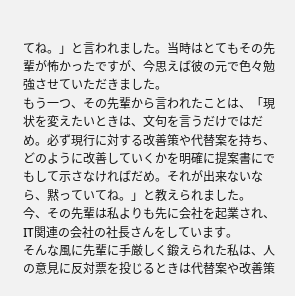てね。」と言われました。当時はとてもその先輩が怖かったですが、今思えば彼の元で色々勉強させていただきました。
もう一つ、その先輩から言われたことは、「現状を変えたいときは、文句を言うだけではだめ。必ず現行に対する改善策や代替案を持ち、どのように改善していくかを明確に提案書にでもして示さなければだめ。それが出来ないなら、黙っていてね。」と教えられました。
今、その先輩は私よりも先に会社を起業され、IT関連の会社の社長さんをしています。
そんな風に先輩に手厳しく鍛えられた私は、人の意見に反対票を投じるときは代替案や改善策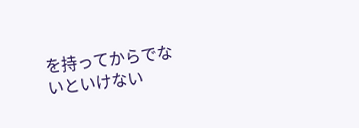を持ってからでないといけない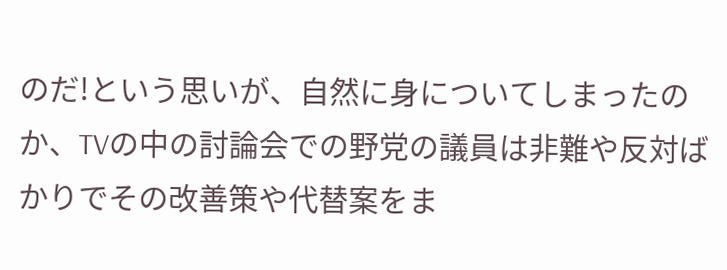のだ!という思いが、自然に身についてしまったのか、TVの中の討論会での野党の議員は非難や反対ばかりでその改善策や代替案をま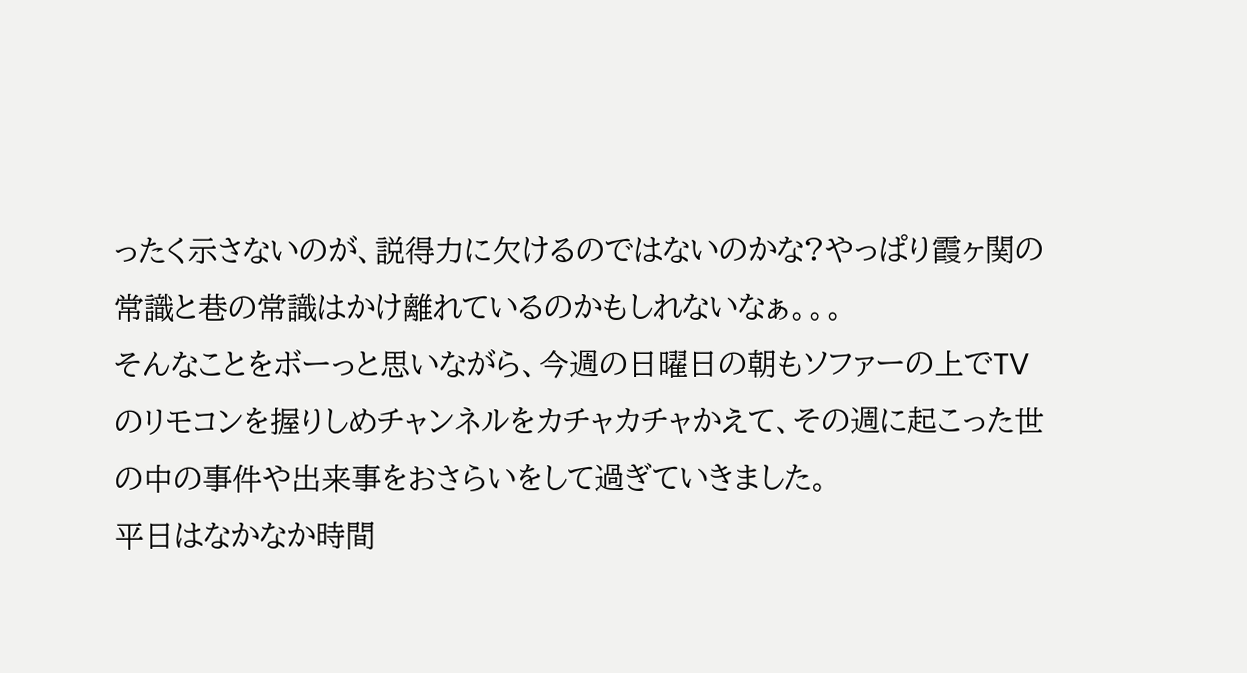ったく示さないのが、説得力に欠けるのではないのかな?やっぱり霞ヶ関の常識と巷の常識はかけ離れているのかもしれないなぁ。。。
そんなことをボーっと思いながら、今週の日曜日の朝もソファーの上でTVのリモコンを握りしめチャンネルをカチャカチャかえて、その週に起こった世の中の事件や出来事をおさらいをして過ぎていきました。
平日はなかなか時間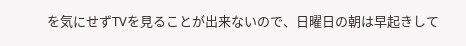を気にせずTVを見ることが出来ないので、日曜日の朝は早起きして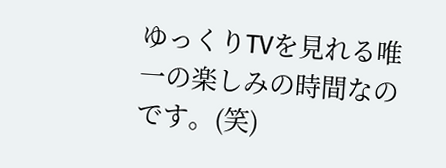ゆっくりTVを見れる唯一の楽しみの時間なのです。(笑)